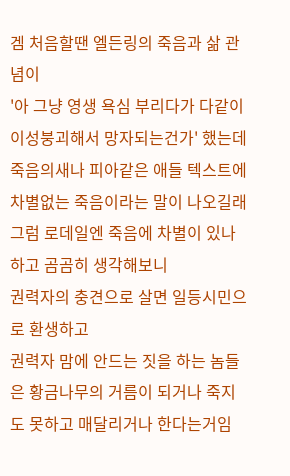겜 처음할땐 엘든링의 죽음과 삶 관념이
'아 그냥 영생 욕심 부리다가 다같이 이성붕괴해서 망자되는건가' 했는데
죽음의새나 피아같은 애들 텍스트에 차별없는 죽음이라는 말이 나오길래
그럼 로데일엔 죽음에 차별이 있나 하고 곰곰히 생각해보니
권력자의 충견으로 살면 일등시민으로 환생하고
권력자 맘에 안드는 짓을 하는 놈들은 황금나무의 거름이 되거나 죽지도 못하고 매달리거나 한다는거임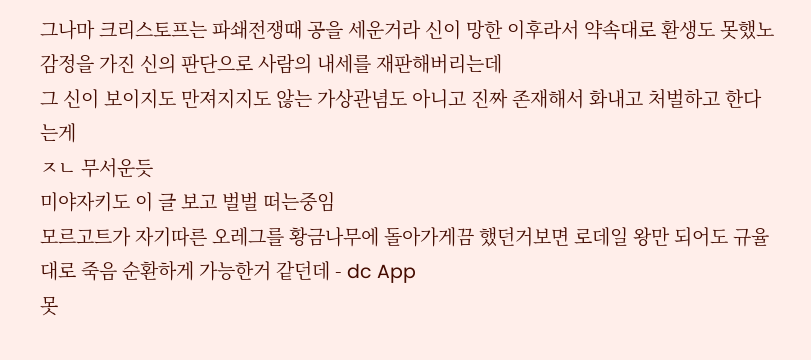그나마 크리스토프는 파쇄전쟁때 공을 세운거라 신이 망한 이후라서 약속대로 환생도 못했노
감정을 가진 신의 판단으로 사람의 내세를 재판해버리는데
그 신이 보이지도 만져지지도 않는 가상관념도 아니고 진짜 존재해서 화내고 처벌하고 한다는게
ㅈㄴ 무서운듯
미야자키도 이 글 보고 벌벌 떠는중임
모르고트가 자기따른 오레그를 황금나무에 돌아가게끔 했던거보면 로데일 왕만 되어도 규율대로 죽음 순환하게 가능한거 같던데 - dc App
못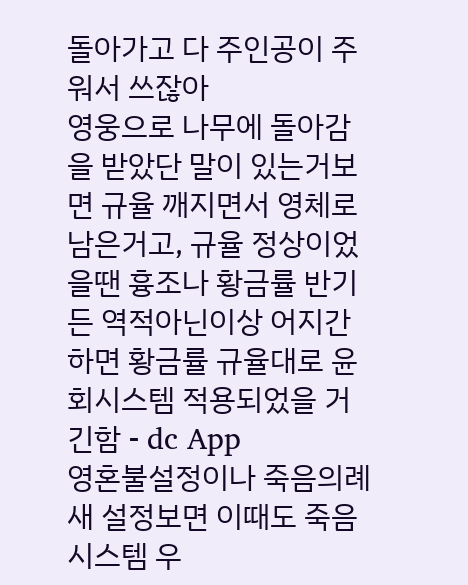돌아가고 다 주인공이 주워서 쓰잖아
영웅으로 나무에 돌아감을 받았단 말이 있는거보면 규율 깨지면서 영체로 남은거고, 규율 정상이었을땐 흉조나 황금률 반기든 역적아닌이상 어지간하면 황금률 규율대로 윤회시스템 적용되었을 거긴함 - dc App
영혼불설정이나 죽음의례 새 설정보면 이때도 죽음 시스템 우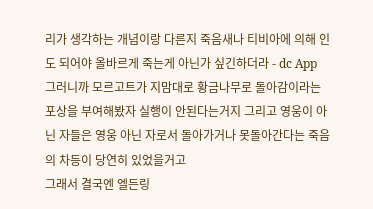리가 생각하는 개념이랑 다른지 죽음새나 티비아에 의해 인도 되어야 올바르게 죽는게 아닌가 싶긴하더라 - dc App
그러니까 모르고트가 지맘대로 황금나무로 돌아감이라는 포상을 부여해봤자 실행이 안된다는거지 그리고 영웅이 아닌 자들은 영웅 아닌 자로서 돌아가거나 못돌아간다는 죽음의 차등이 당연히 있었을거고
그래서 결국엔 엘든링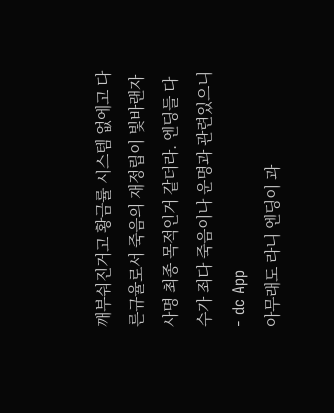깨부숴진거고 황금률 시스템 없에고 다른규율로서 죽음의 재정립이 빛바랜자 사명 최종 목적인거 같더라. 엔딩들 다수가 죄다 죽음이나 운명과 관련있으니 - dc App
아무래도 라니 엔딩이 과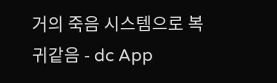거의 죽음 시스템으로 복귀같음 - dc App